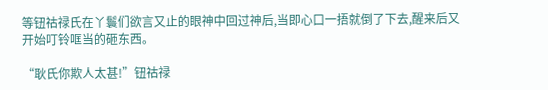等钮祜禄氏在丫鬟们欲言又止的眼神中回过神后,当即心口一捂就倒了下去,醒来后又开始叮铃哐当的砸东西。

“耿氏你欺人太甚!”钮祜禄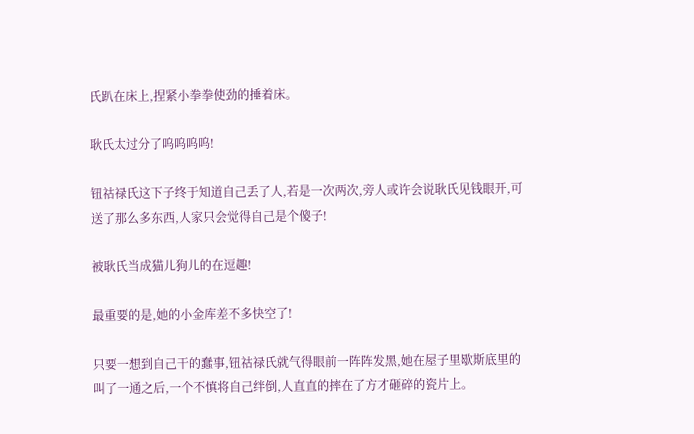氏趴在床上,捏紧小拳拳使劲的捶着床。

耿氏太过分了呜呜呜呜!

钮祜禄氏这下子终于知道自己丢了人,若是一次两次,旁人或许会说耿氏见钱眼开,可送了那么多东西,人家只会觉得自己是个傻子!

被耿氏当成猫儿狗儿的在逗趣!

最重要的是,她的小金库差不多快空了!

只要一想到自己干的蠢事,钮祜禄氏就气得眼前一阵阵发黑,她在屋子里歇斯底里的叫了一通之后,一个不慎将自己绊倒,人直直的摔在了方才砸碎的瓷片上。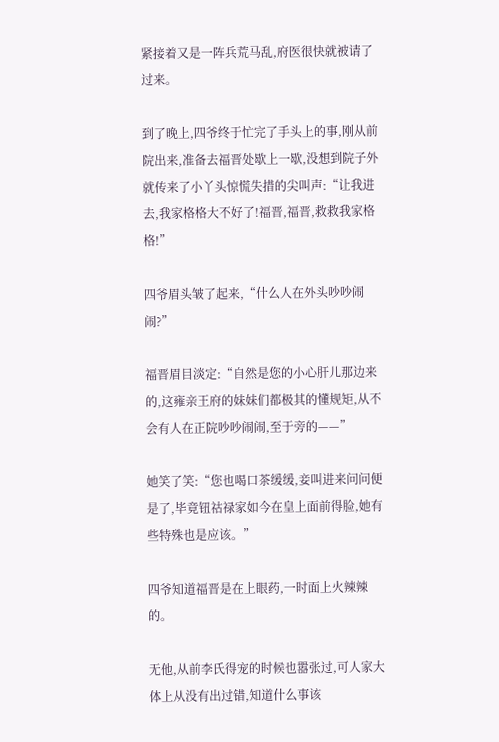紧接着又是一阵兵荒马乱,府医很快就被请了过来。

到了晚上,四爷终于忙完了手头上的事,刚从前院出来,准备去福晋处歇上一歇,没想到院子外就传来了小丫头惊慌失措的尖叫声:“让我进去,我家格格大不好了!福晋,福晋,救救我家格格!”

四爷眉头皱了起来,“什么人在外头吵吵闹闹?”

福晋眉目淡定:“自然是您的小心肝儿那边来的,这雍亲王府的妹妹们都极其的懂规矩,从不会有人在正院吵吵闹闹,至于旁的——”

她笑了笑:“您也喝口茶缓缓,妾叫进来问问便是了,毕竟钮祜禄家如今在皇上面前得脸,她有些特殊也是应该。”

四爷知道福晋是在上眼药,一时面上火辣辣的。

无他,从前李氏得宠的时候也嚣张过,可人家大体上从没有出过错,知道什么事该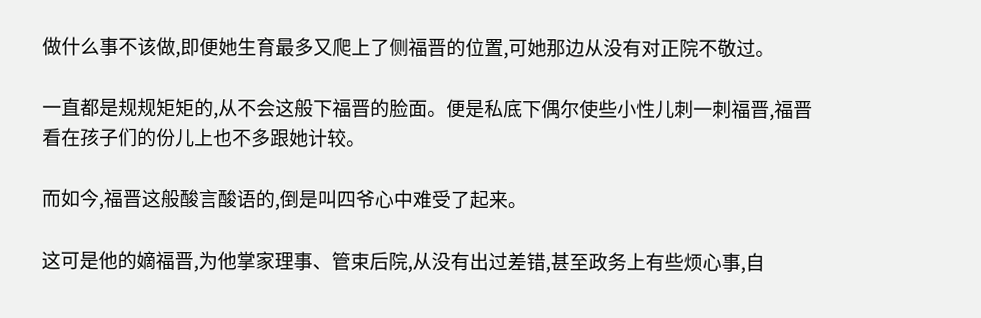做什么事不该做,即便她生育最多又爬上了侧福晋的位置,可她那边从没有对正院不敬过。

一直都是规规矩矩的,从不会这般下福晋的脸面。便是私底下偶尔使些小性儿刺一刺福晋,福晋看在孩子们的份儿上也不多跟她计较。

而如今,福晋这般酸言酸语的,倒是叫四爷心中难受了起来。

这可是他的嫡福晋,为他掌家理事、管束后院,从没有出过差错,甚至政务上有些烦心事,自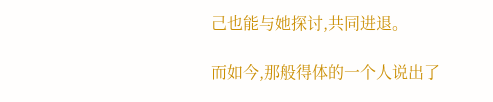己也能与她探讨,共同进退。

而如今,那般得体的一个人说出了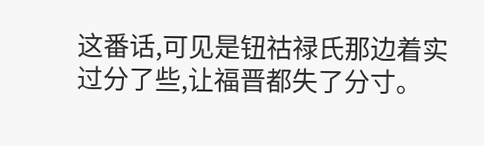这番话,可见是钮祜禄氏那边着实过分了些,让福晋都失了分寸。